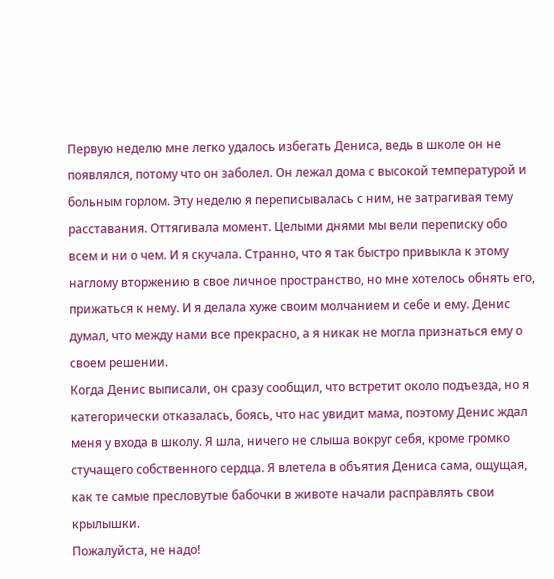Первую неделю мне легко удалось избегать Дениса, ведь в школе он не появлялся, потому что он заболел. Он лежал дома с высокой температурой и больным горлом. Эту неделю я переписывалась с ним, не затрагивая тему расставания. Оттягивала момент. Целыми днями мы вели переписку обо всем и ни о чем. И я скучала. Странно, что я так быстро привыкла к этому наглому вторжению в свое личное пространство, но мне хотелось обнять его, прижаться к нему. И я делала хуже своим молчанием и себе и ему. Денис думал, что между нами все прекрасно, а я никак не могла признаться ему о своем решении.
Когда Денис выписали, он сразу сообщил, что встретит около подъезда, но я категорически отказалась, боясь, что нас увидит мама, поэтому Денис ждал меня у входа в школу. Я шла, ничего не слыша вокруг себя, кроме громко стучащего собственного сердца. Я влетела в объятия Дениса сама, ощущая, как те самые пресловутые бабочки в животе начали расправлять свои крылышки.
Пожалуйста, не надо!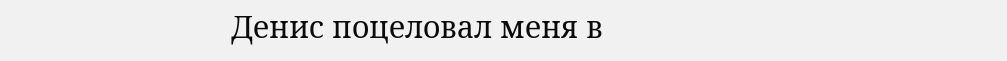Денис поцеловал меня в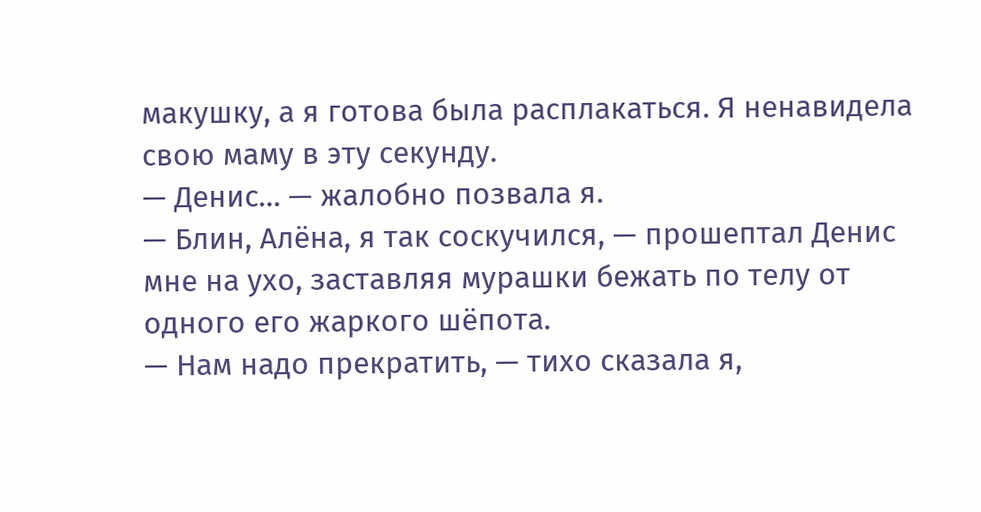макушку, а я готова была расплакаться. Я ненавидела свою маму в эту секунду.
— Денис… — жалобно позвала я.
— Блин, Алёна, я так соскучился, — прошептал Денис мне на ухо, заставляя мурашки бежать по телу от одного его жаркого шёпота.
— Нам надо прекратить, — тихо сказала я,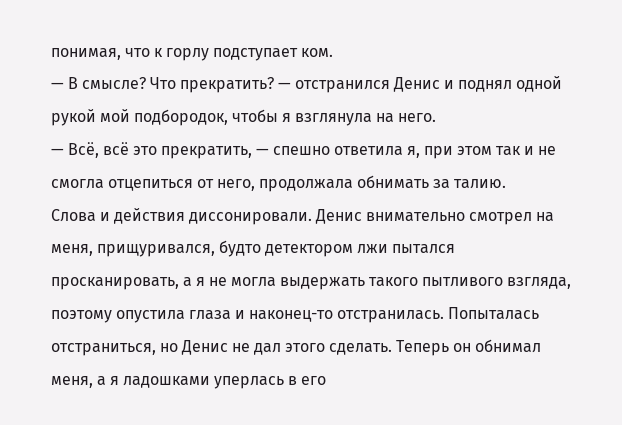понимая, что к горлу подступает ком.
— В смысле? Что прекратить? — отстранился Денис и поднял одной рукой мой подбородок, чтобы я взглянула на него.
— Всё, всё это прекратить, — спешно ответила я, при этом так и не смогла отцепиться от него, продолжала обнимать за талию.
Слова и действия диссонировали. Денис внимательно смотрел на меня, прищуривался, будто детектором лжи пытался просканировать, а я не могла выдержать такого пытливого взгляда, поэтому опустила глаза и наконец-то отстранилась. Попыталась отстраниться, но Денис не дал этого сделать. Теперь он обнимал меня, а я ладошками уперлась в его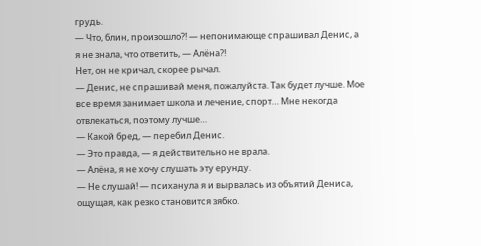грудь.
— Что, блин, произошло?! — непонимающе спрашивал Денис, а я не знала, что ответить, — Алёна?!
Нет, он не кричал, скорее рычал.
— Денис, не спрашивай меня, пожалуйста. Так будет лучше. Мое все время занимает школа и лечение, спорт… Мне некогда отвлекаться, поэтому лучше…
— Какой бред, — перебил Денис.
— Это правда, — я действительно не врала.
— Алёна, я не хочу слушать эту ерунду.
— Не слушай! — психанула я и вырвалась из объятий Дениса, ощущая, как резко становится зябко.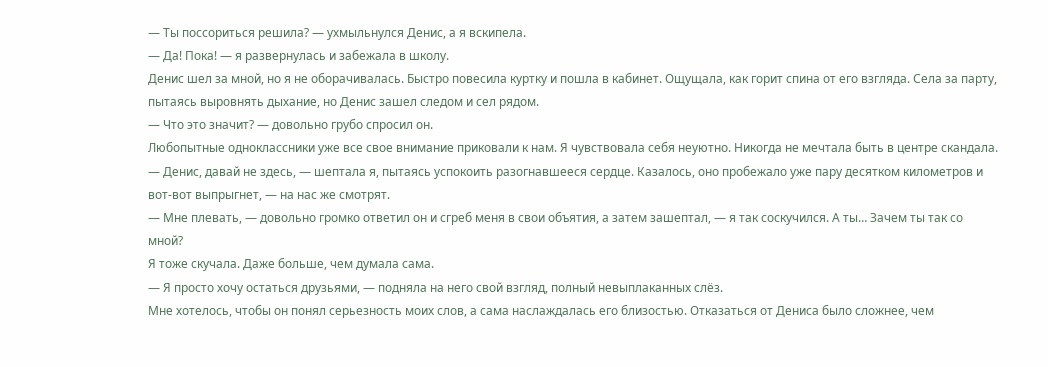— Ты поссориться решила? — ухмыльнулся Денис, а я вскипела.
— Да! Пока! — я развернулась и забежала в школу.
Денис шел за мной, но я не оборачивалась. Быстро повесила куртку и пошла в кабинет. Ощущала, как горит спина от его взгляда. Села за парту, пытаясь выровнять дыхание, но Денис зашел следом и сел рядом.
— Что это значит? — довольно грубо спросил он.
Любопытные одноклассники уже все свое внимание приковали к нам. Я чувствовала себя неуютно. Никогда не мечтала быть в центре скандала.
— Денис, давай не здесь, — шептала я, пытаясь успокоить разогнавшееся сердце. Казалось, оно пробежало уже пару десятком километров и вот-вот выпрыгнет, — на нас же смотрят.
— Мне плевать, — довольно громко ответил он и сгреб меня в свои объятия, а затем зашептал, — я так соскучился. А ты… Зачем ты так со мной?
Я тоже скучала. Даже больше, чем думала сама.
— Я просто хочу остаться друзьями, — подняла на него свой взгляд, полный невыплаканных слёз.
Мне хотелось, чтобы он понял серьезность моих слов, а сама наслаждалась его близостью. Отказаться от Дениса было сложнее, чем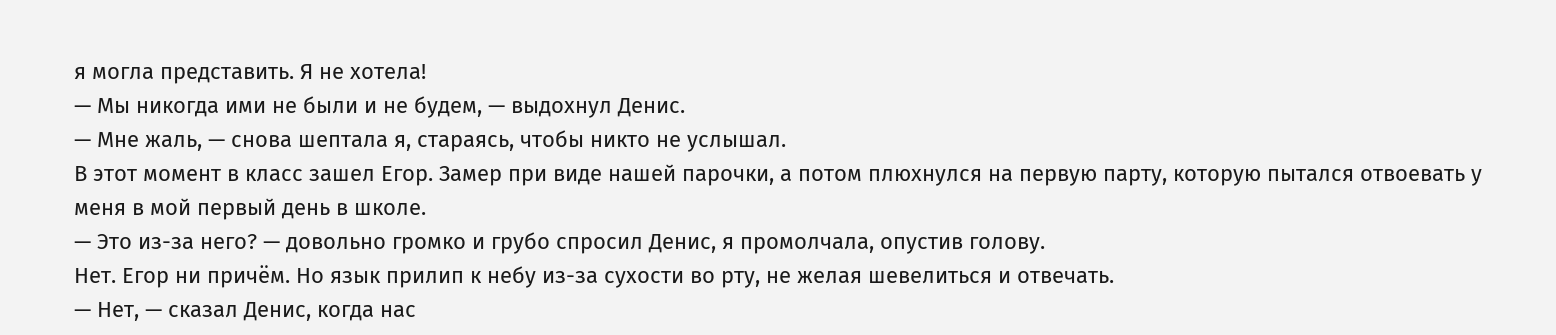я могла представить. Я не хотела!
— Мы никогда ими не были и не будем, — выдохнул Денис.
— Мне жаль, — снова шептала я, стараясь, чтобы никто не услышал.
В этот момент в класс зашел Егор. Замер при виде нашей парочки, а потом плюхнулся на первую парту, которую пытался отвоевать у меня в мой первый день в школе.
— Это из-за него? — довольно громко и грубо спросил Денис, я промолчала, опустив голову.
Нет. Егор ни причём. Но язык прилип к небу из-за сухости во рту, не желая шевелиться и отвечать.
— Нет, — сказал Денис, когда нас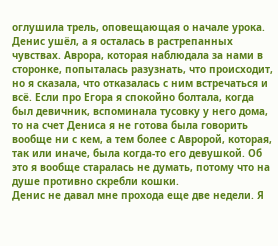оглушила трель, оповещающая о начале урока.
Денис ушёл, а я осталась в растрепанных чувствах. Аврора, которая наблюдала за нами в сторонке, попыталась разузнать, что происходит, но я сказала, что отказалась с ним встречаться и всё. Если про Егора я спокойно болтала, когда был девичник, вспоминала тусовку у него дома, то на счет Дениса я не готова была говорить вообще ни с кем, а тем более с Авророй, которая, так или иначе, была когда-то его девушкой. Об это я вообще старалась не думать, потому что на душе противно скребли кошки.
Денис не давал мне прохода еще две недели. Я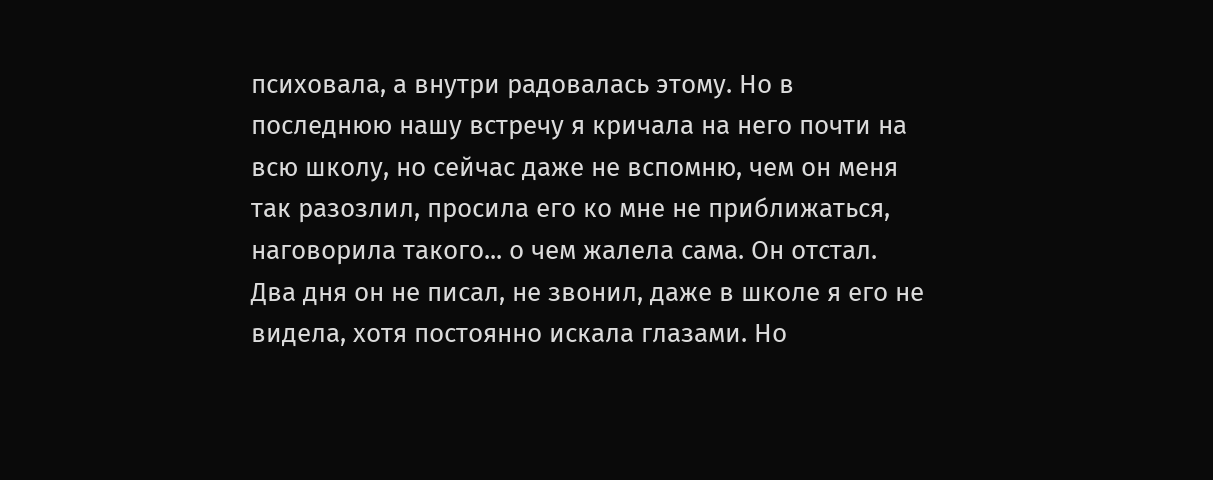психовала, а внутри радовалась этому. Но в последнюю нашу встречу я кричала на него почти на всю школу, но сейчас даже не вспомню, чем он меня так разозлил, просила его ко мне не приближаться, наговорила такого... о чем жалела сама. Он отстал. Два дня он не писал, не звонил, даже в школе я его не видела, хотя постоянно искала глазами. Но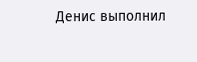Денис выполнил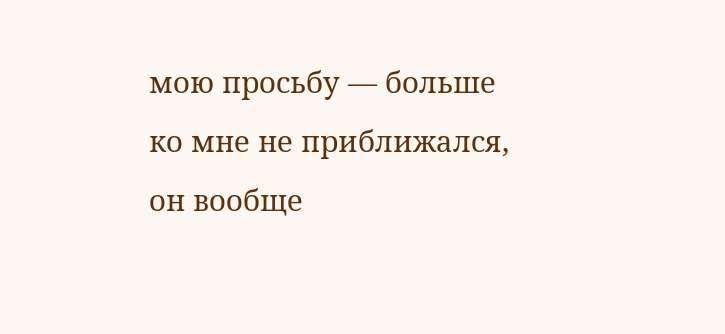мою просьбу — больше ко мне не приближался, он вообще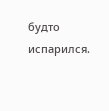будто испарился.